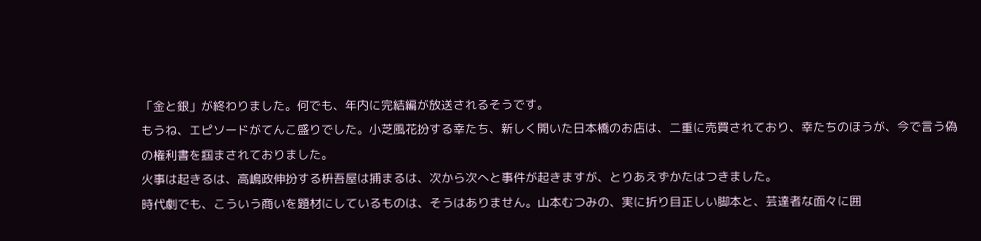「金と銀」が終わりました。何でも、年内に完結編が放送されるそうです。
もうね、エピソードがてんこ盛りでした。小芝風花扮する幸たち、新しく開いた日本橋のお店は、二重に売買されており、幸たちのほうが、今で言う偽の権利書を掴まされておりました。
火事は起きるは、高嶋政伸扮する枡吾屋は捕まるは、次から次へと事件が起きますが、とりあえずかたはつきました。
時代劇でも、こういう商いを題材にしているものは、そうはありません。山本むつみの、実に折り目正しい脚本と、芸達者な面々に囲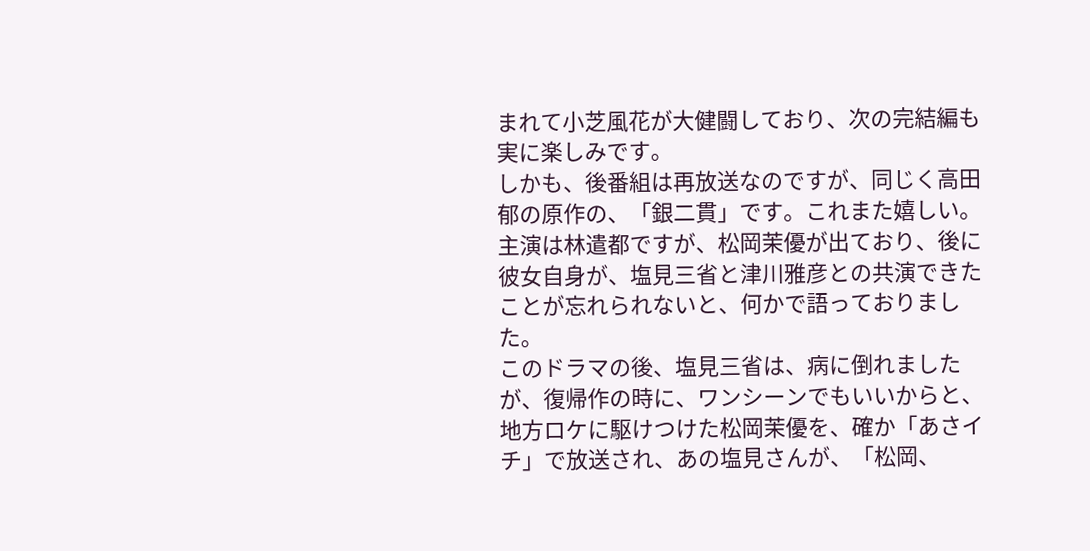まれて小芝風花が大健闘しており、次の完結編も実に楽しみです。
しかも、後番組は再放送なのですが、同じく高田郁の原作の、「銀二貫」です。これまた嬉しい。
主演は林遣都ですが、松岡茉優が出ており、後に彼女自身が、塩見三省と津川雅彦との共演できたことが忘れられないと、何かで語っておりました。
このドラマの後、塩見三省は、病に倒れましたが、復帰作の時に、ワンシーンでもいいからと、地方ロケに駆けつけた松岡茉優を、確か「あさイチ」で放送され、あの塩見さんが、「松岡、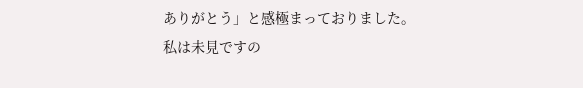ありがとう」と感極まっておりました。
私は未見ですの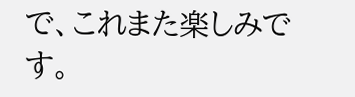で、これまた楽しみです。